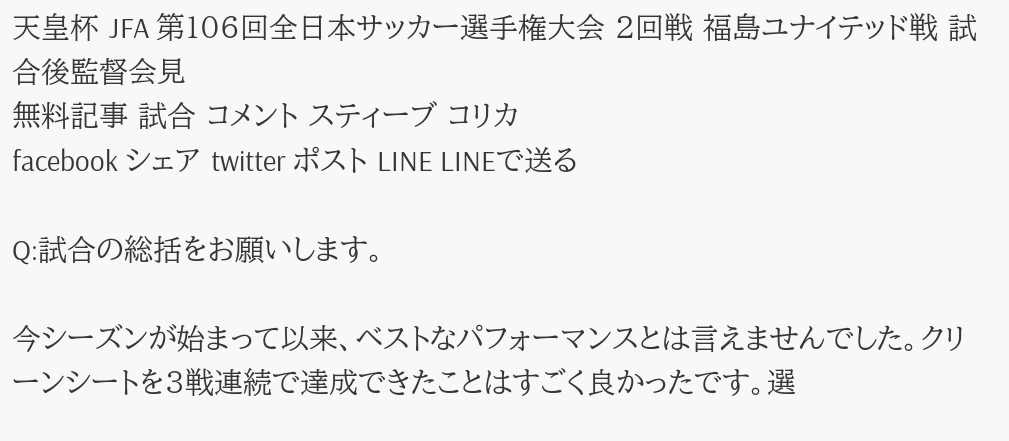天皇杯 JFA 第106回全日本サッカー選手権大会 2回戦 福島ユナイテッド戦 試合後監督会見
無料記事 試合 コメント スティーブ コリカ
facebook シェア twitter ポスト LINE LINEで送る

Q:試合の総括をお願いします。

今シーズンが始まって以来、ベストなパフォーマンスとは言えませんでした。クリーンシートを3戦連続で達成できたことはすごく良かったです。選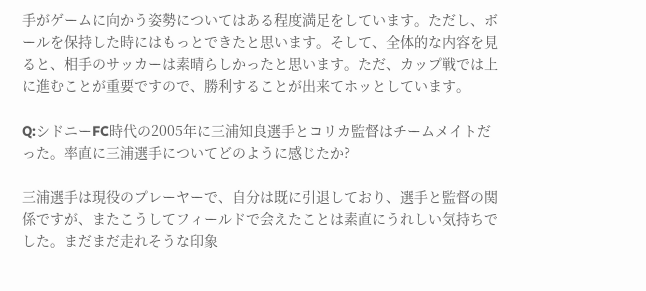手がゲームに向かう姿勢についてはある程度満足をしています。ただし、ボールを保持した時にはもっとできたと思います。そして、全体的な内容を見ると、相手のサッカーは素晴らしかったと思います。ただ、カップ戦では上に進むことが重要ですので、勝利することが出来てホッとしています。

Q:シドニーFC時代の2005年に三浦知良選手とコリカ監督はチームメイトだった。率直に三浦選手についてどのように感じたか?

三浦選手は現役のプレーヤーで、自分は既に引退しており、選手と監督の関係ですが、またこうしてフィールドで会えたことは素直にうれしい気持ちでした。まだまだ走れそうな印象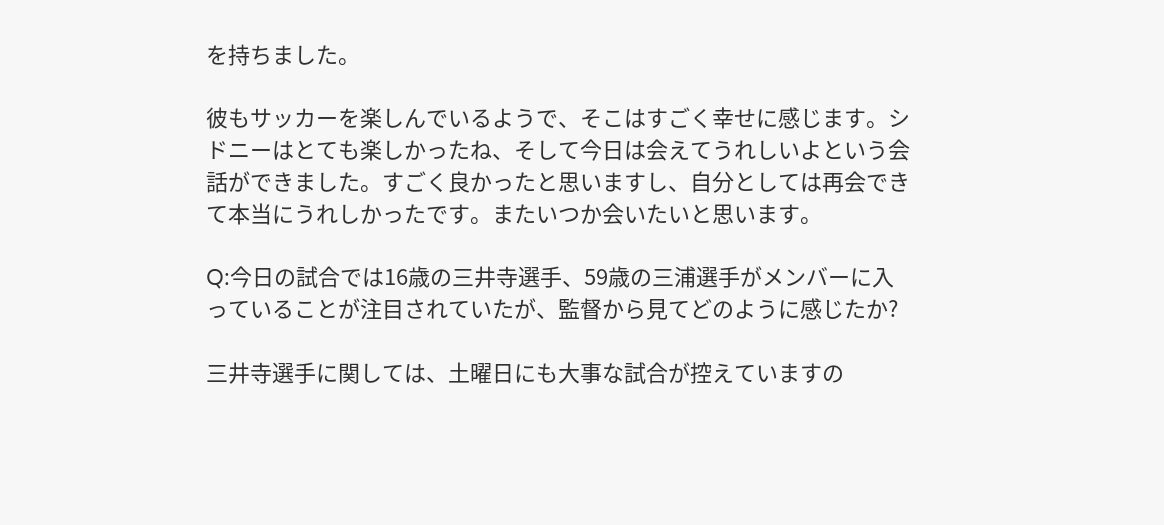を持ちました。

彼もサッカーを楽しんでいるようで、そこはすごく幸せに感じます。シドニーはとても楽しかったね、そして今日は会えてうれしいよという会話ができました。すごく良かったと思いますし、自分としては再会できて本当にうれしかったです。またいつか会いたいと思います。

Q:今日の試合では16歳の三井寺選手、59歳の三浦選手がメンバーに入っていることが注目されていたが、監督から見てどのように感じたか?

三井寺選手に関しては、土曜日にも大事な試合が控えていますの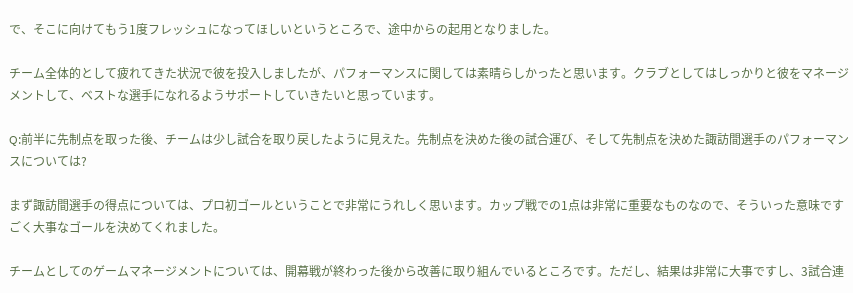で、そこに向けてもう1度フレッシュになってほしいというところで、途中からの起用となりました。

チーム全体的として疲れてきた状況で彼を投入しましたが、パフォーマンスに関しては素晴らしかったと思います。クラブとしてはしっかりと彼をマネージメントして、ベストな選手になれるようサポートしていきたいと思っています。

Q:前半に先制点を取った後、チームは少し試合を取り戻したように見えた。先制点を決めた後の試合運び、そして先制点を決めた諏訪間選手のパフォーマンスについては?

まず諏訪間選手の得点については、プロ初ゴールということで非常にうれしく思います。カップ戦での1点は非常に重要なものなので、そういった意味ですごく大事なゴールを決めてくれました。

チームとしてのゲームマネージメントについては、開幕戦が終わった後から改善に取り組んでいるところです。ただし、結果は非常に大事ですし、3試合連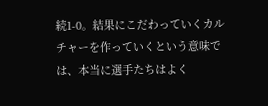続1-0。結果にこだわっていくカルチャーを作っていくという意味では、本当に選手たちはよく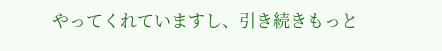やってくれていますし、引き続きもっと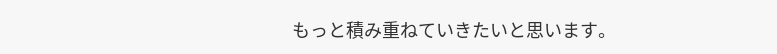もっと積み重ねていきたいと思います。